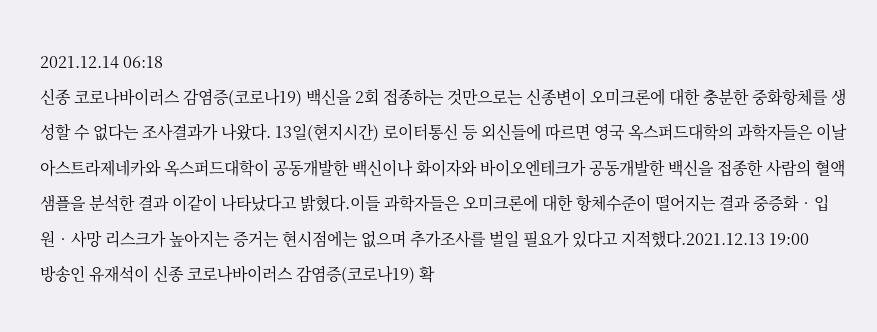2021.12.14 06:18
신종 코로나바이러스 감염증(코로나19) 백신을 2회 접종하는 것만으로는 신종변이 오미크론에 대한 충분한 중화항체를 생성할 수 없다는 조사결과가 나왔다. 13일(현지시간) 로이터통신 등 외신들에 따르면 영국 옥스퍼드대학의 과학자들은 이날 아스트라제네카와 옥스퍼드대학이 공동개발한 백신이나 화이자와 바이오엔테크가 공동개발한 백신을 접종한 사람의 혈액 샘플을 분석한 결과 이같이 나타났다고 밝혔다.이들 과학자들은 오미크론에 대한 항체수준이 떨어지는 결과 중증화‧입원‧사망 리스크가 높아지는 증거는 현시점에는 없으며 추가조사를 벌일 필요가 있다고 지적했다.2021.12.13 19:00
방송인 유재석이 신종 코로나바이러스 감염증(코로나19) 확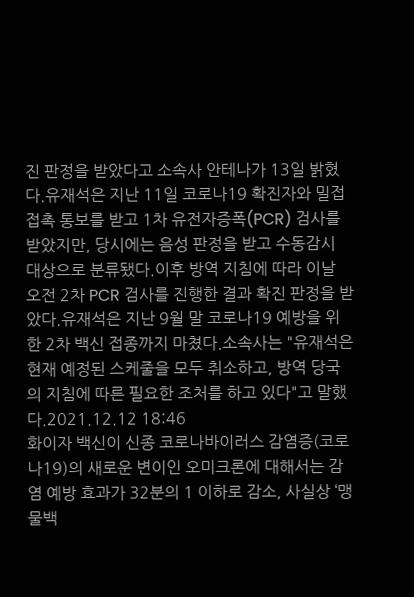진 판정을 받았다고 소속사 안테나가 13일 밝혔다.유재석은 지난 11일 코로나19 확진자와 밀접 접촉 통보를 받고 1차 유전자증폭(PCR) 검사를 받았지만, 당시에는 음성 판정을 받고 수동감시 대상으로 분류됐다.이후 방역 지침에 따라 이날 오전 2차 PCR 검사를 진행한 결과 확진 판정을 받았다.유재석은 지난 9월 말 코로나19 예방을 위한 2차 백신 접종까지 마쳤다.소속사는 "유재석은 현재 예정된 스케줄을 모두 취소하고, 방역 당국의 지침에 따른 필요한 조처를 하고 있다"고 말했다.2021.12.12 18:46
화이자 백신이 신종 코로나바이러스 감염증(코로나19)의 새로운 변이인 오미크론에 대해서는 감염 예방 효과가 32분의 1 이하로 감소, 사실상 ‘맹물백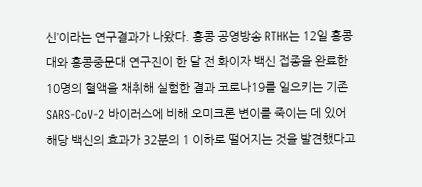신’이라는 연구결과가 나왔다. 홍콩 공영방송 RTHK는 12일 홍콩대와 홍콩중문대 연구진이 한 달 전 화이자 백신 접종을 완료한 10명의 혈액을 채취해 실험한 결과 코로나19를 일으키는 기존 SARS-CoV-2 바이러스에 비해 오미크론 변이를 죽이는 데 있어 해당 백신의 효과가 32분의 1 이하로 떨어지는 것을 발견했다고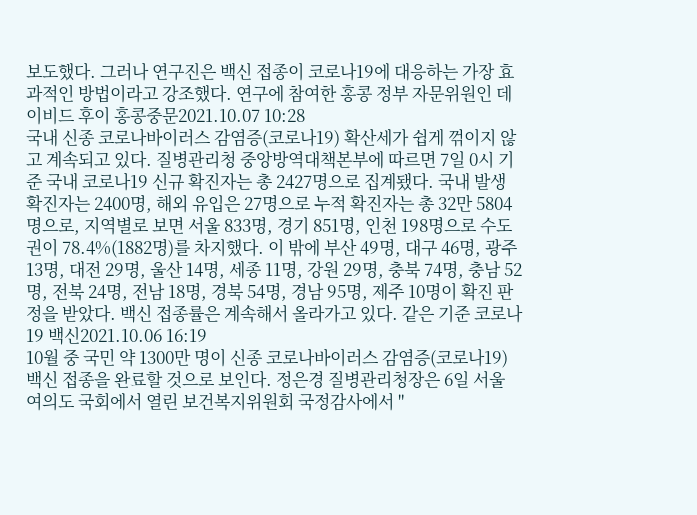보도했다. 그러나 연구진은 백신 접종이 코로나19에 대응하는 가장 효과적인 방법이라고 강조했다. 연구에 참여한 홍콩 정부 자문위원인 데이비드 후이 홍콩중문2021.10.07 10:28
국내 신종 코로나바이러스 감염증(코로나19) 확산세가 쉽게 꺾이지 않고 계속되고 있다. 질병관리청 중앙방역대책본부에 따르면 7일 0시 기준 국내 코로나19 신규 확진자는 총 2427명으로 집계됐다. 국내 발생 확진자는 2400명, 해외 유입은 27명으로 누적 확진자는 총 32만 5804명으로, 지역별로 보면 서울 833명, 경기 851명, 인천 198명으로 수도권이 78.4%(1882명)를 차지했다. 이 밖에 부산 49명, 대구 46명, 광주 13명, 대전 29명, 울산 14명, 세종 11명, 강원 29명, 충북 74명, 충남 52명, 전북 24명, 전남 18명, 경북 54명, 경남 95명, 제주 10명이 확진 판정을 받았다. 백신 접종률은 계속해서 올라가고 있다. 같은 기준 코로나19 백신2021.10.06 16:19
10월 중 국민 약 1300만 명이 신종 코로나바이러스 감염증(코로나19) 백신 접종을 완료할 것으로 보인다. 정은경 질병관리청장은 6일 서울 여의도 국회에서 열린 보건복지위원회 국정감사에서 "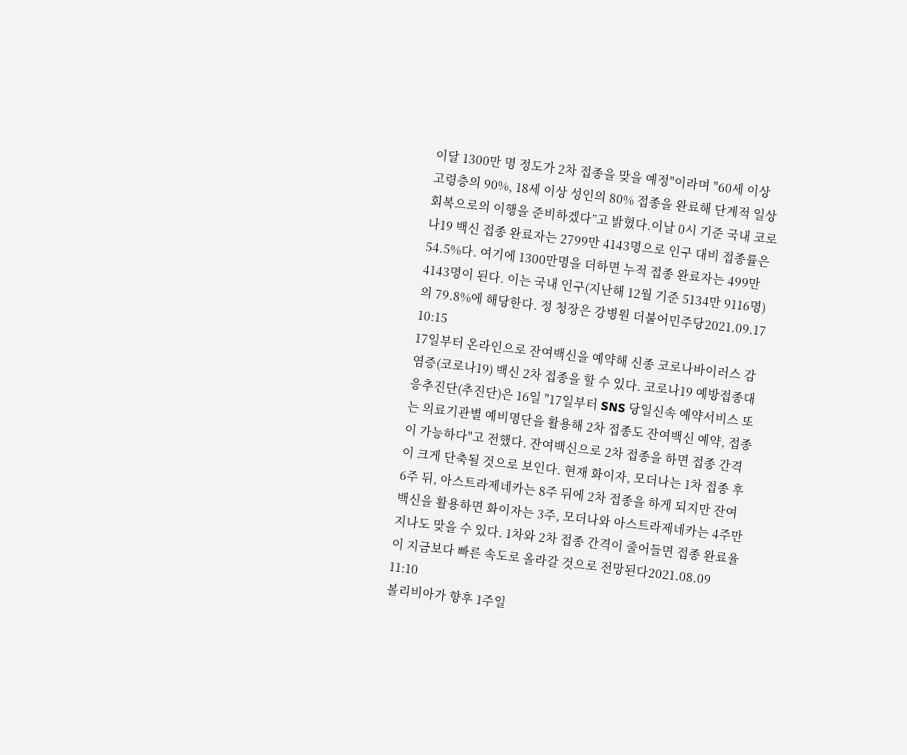이달 1300만 명 정도가 2차 접종을 맞을 예정"이라며 "60세 이상 고령층의 90%, 18세 이상 성인의 80% 접종을 완료해 단계적 일상회복으로의 이행을 준비하겠다”고 밝혔다.이날 0시 기준 국내 코로나19 백신 접종 완료자는 2799만 4143명으로 인구 대비 접종률은 54.5%다. 여기에 1300만명을 더하면 누적 접종 완료자는 499만 4143명이 된다. 이는 국내 인구(지난해 12월 기준 5134만 9116명)의 79.8%에 해당한다. 정 청장은 강병원 더불어민주당2021.09.17 10:15
17일부터 온라인으로 잔여백신을 예약해 신종 코로나바이러스 감염증(코로나19) 백신 2차 접종을 할 수 있다. 코로나19 예방접종대응추진단(추진단)은 16일 "17일부터 SNS 당일신속 예약서비스 또는 의료기관별 예비명단을 활용해 2차 접종도 잔여백신 예약, 접종이 가능하다"고 전했다. 잔여백신으로 2차 접종을 하면 접종 간격이 크게 단축될 것으로 보인다. 현재 화이자, 모더나는 1차 접종 후 6주 뒤, 아스트라제네카는 8주 뒤에 2차 접종을 하게 되지만 잔여백신을 활용하면 화이자는 3주, 모더나와 아스트라제네카는 4주만 지나도 맞을 수 있다. 1차와 2차 접종 간격이 줄어들면 접종 완료율이 지금보다 빠른 속도로 올라갈 것으로 전망된다2021.08.09 11:10
볼리비아가 향후 1주일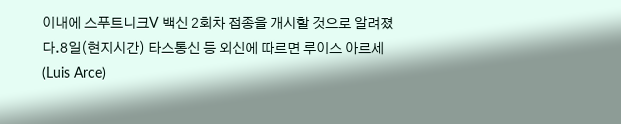이내에 스푸트니크V 백신 2회차 접종을 개시할 것으로 알려졌다.8일(현지시간) 타스통신 등 외신에 따르면 루이스 아르세(Luis Arce)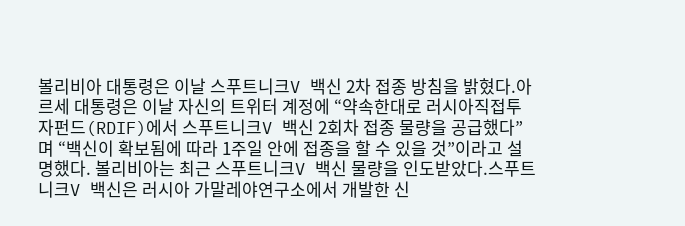볼리비아 대통령은 이날 스푸트니크V 백신 2차 접종 방침을 밝혔다.아르세 대통령은 이날 자신의 트위터 계정에 “약속한대로 러시아직접투자펀드(RDIF)에서 스푸트니크V 백신 2회차 접종 물량을 공급했다”며 “백신이 확보됨에 따라 1주일 안에 접종을 할 수 있을 것”이라고 설명했다. 볼리비아는 최근 스푸트니크V 백신 물량을 인도받았다.스푸트니크V 백신은 러시아 가말레야연구소에서 개발한 신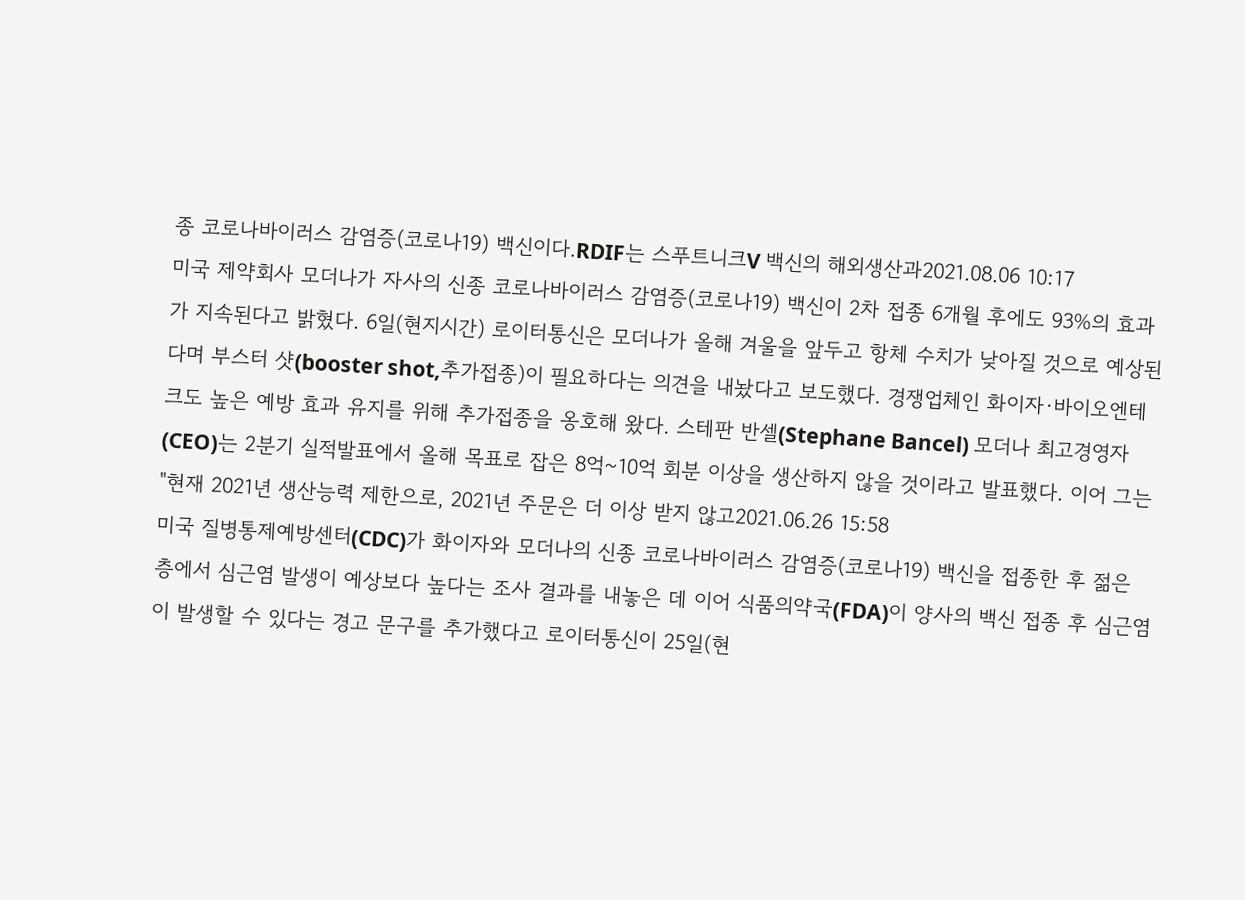종 코로나바이러스 감염증(코로나19) 백신이다.RDIF는 스푸트니크V 백신의 해외생산과2021.08.06 10:17
미국 제약회사 모더나가 자사의 신종 코로나바이러스 감염증(코로나19) 백신이 2차 접종 6개월 후에도 93%의 효과가 지속된다고 밝혔다. 6일(현지시간) 로이터통신은 모더나가 올해 겨울을 앞두고 항체 수치가 낮아질 것으로 예상된다며 부스터 샷(booster shot,추가접종)이 필요하다는 의견을 내놨다고 보도했다. 경쟁업체인 화이자·바이오엔테크도 높은 예방 효과 유지를 위해 추가접종을 옹호해 왔다. 스테판 반셀(Stephane Bancel) 모더나 최고경영자(CEO)는 2분기 실적발표에서 올해 목표로 잡은 8억~10억 회분 이상을 생산하지 않을 것이라고 발표했다. 이어 그는 "현재 2021년 생산능력 제한으로, 2021년 주문은 더 이상 받지 않고2021.06.26 15:58
미국 질병통제예방센터(CDC)가 화이자와 모더나의 신종 코로나바이러스 감염증(코로나19) 백신을 접종한 후 젊은 층에서 심근염 발생이 예상보다 높다는 조사 결과를 내놓은 데 이어 식품의약국(FDA)이 양사의 백신 접종 후 심근염이 발생할 수 있다는 경고 문구를 추가했다고 로이터통신이 25일(현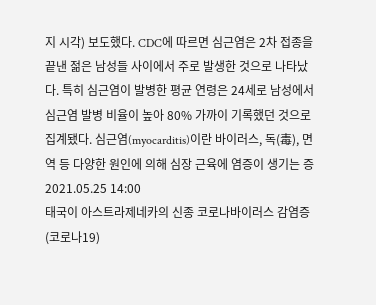지 시각) 보도했다. CDC에 따르면 심근염은 2차 접종을 끝낸 젊은 남성들 사이에서 주로 발생한 것으로 나타났다. 특히 심근염이 발병한 평균 연령은 24세로 남성에서 심근염 발병 비율이 높아 80% 가까이 기록했던 것으로 집계됐다. 심근염(myocarditis)이란 바이러스, 독(毒), 면역 등 다양한 원인에 의해 심장 근육에 염증이 생기는 증2021.05.25 14:00
태국이 아스트라제네카의 신종 코로나바이러스 감염증(코로나19)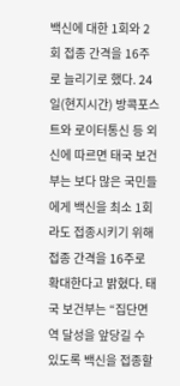백신에 대한 1회와 2회 접종 간격을 16주로 늘리기로 했다. 24일(현지시간) 방콕포스트와 로이터통신 등 외신에 따르면 태국 보건부는 보다 많은 국민들에게 백신을 최소 1회라도 접종시키기 위해 접종 간격을 16주로 확대한다고 밝혔다. 태국 보건부는 “집단면역 달성을 앞당길 수 있도록 백신을 접종할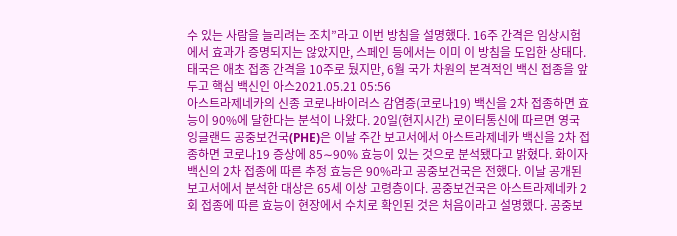수 있는 사람을 늘리려는 조치”라고 이번 방침을 설명했다. 16주 간격은 임상시험에서 효과가 증명되지는 않았지만, 스페인 등에서는 이미 이 방침을 도입한 상태다. 태국은 애초 접종 간격을 10주로 뒀지만, 6월 국가 차원의 본격적인 백신 접종을 앞두고 핵심 백신인 아스2021.05.21 05:56
아스트라제네카의 신종 코로나바이러스 감염증(코로나19) 백신을 2차 접종하면 효능이 90%에 달한다는 분석이 나왔다. 20일(현지시간) 로이터통신에 따르면 영국 잉글랜드 공중보건국(PHE)은 이날 주간 보고서에서 아스트라제네카 백신을 2차 접종하면 코로나19 증상에 85∼90% 효능이 있는 것으로 분석됐다고 밝혔다. 화이자 백신의 2차 접종에 따른 추정 효능은 90%라고 공중보건국은 전했다. 이날 공개된 보고서에서 분석한 대상은 65세 이상 고령층이다. 공중보건국은 아스트라제네카 2회 접종에 따른 효능이 현장에서 수치로 확인된 것은 처음이라고 설명했다. 공중보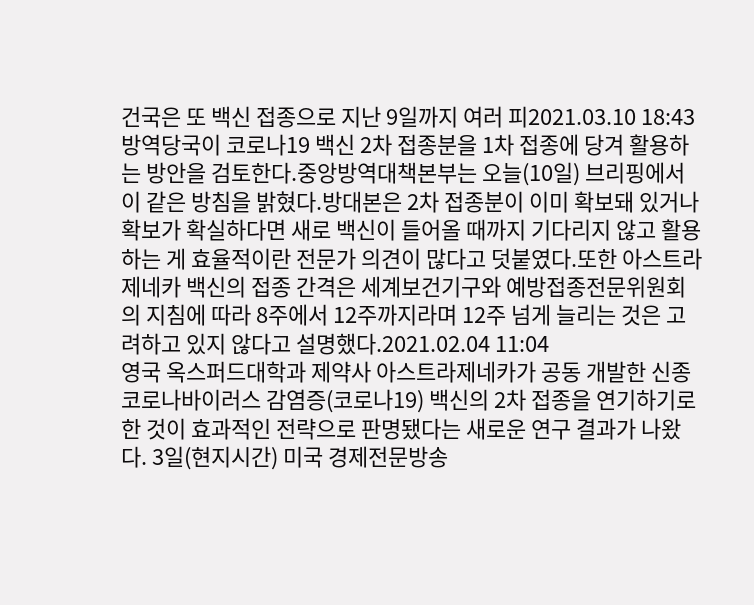건국은 또 백신 접종으로 지난 9일까지 여러 피2021.03.10 18:43
방역당국이 코로나19 백신 2차 접종분을 1차 접종에 당겨 활용하는 방안을 검토한다.중앙방역대책본부는 오늘(10일) 브리핑에서 이 같은 방침을 밝혔다.방대본은 2차 접종분이 이미 확보돼 있거나 확보가 확실하다면 새로 백신이 들어올 때까지 기다리지 않고 활용하는 게 효율적이란 전문가 의견이 많다고 덧붙였다.또한 아스트라제네카 백신의 접종 간격은 세계보건기구와 예방접종전문위원회의 지침에 따라 8주에서 12주까지라며 12주 넘게 늘리는 것은 고려하고 있지 않다고 설명했다.2021.02.04 11:04
영국 옥스퍼드대학과 제약사 아스트라제네카가 공동 개발한 신종 코로나바이러스 감염증(코로나19) 백신의 2차 접종을 연기하기로 한 것이 효과적인 전략으로 판명됐다는 새로운 연구 결과가 나왔다. 3일(현지시간) 미국 경제전문방송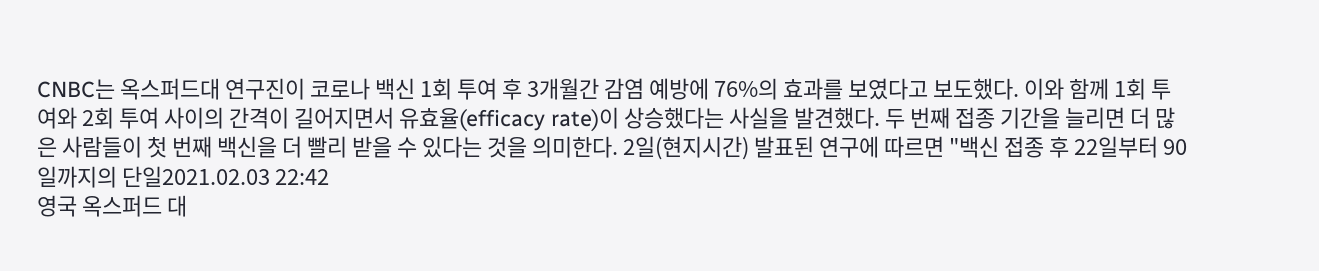CNBC는 옥스퍼드대 연구진이 코로나 백신 1회 투여 후 3개월간 감염 예방에 76%의 효과를 보였다고 보도했다. 이와 함께 1회 투여와 2회 투여 사이의 간격이 길어지면서 유효율(efficacy rate)이 상승했다는 사실을 발견했다. 두 번째 접종 기간을 늘리면 더 많은 사람들이 첫 번째 백신을 더 빨리 받을 수 있다는 것을 의미한다. 2일(현지시간) 발표된 연구에 따르면 "백신 접종 후 22일부터 90일까지의 단일2021.02.03 22:42
영국 옥스퍼드 대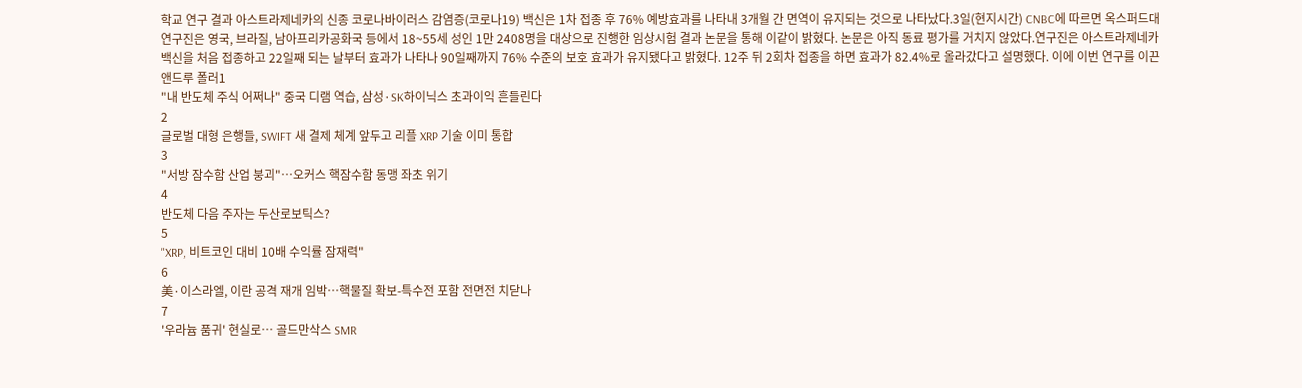학교 연구 결과 아스트라제네카의 신종 코로나바이러스 감염증(코로나19) 백신은 1차 접종 후 76% 예방효과를 나타내 3개월 간 면역이 유지되는 것으로 나타났다.3일(현지시간) CNBC에 따르면 옥스퍼드대 연구진은 영국, 브라질, 남아프리카공화국 등에서 18~55세 성인 1만 2408명을 대상으로 진행한 임상시험 결과 논문을 통해 이같이 밝혔다. 논문은 아직 동료 평가를 거치지 않았다.연구진은 아스트라제네카 백신을 처음 접종하고 22일째 되는 날부터 효과가 나타나 90일째까지 76% 수준의 보호 효과가 유지됐다고 밝혔다. 12주 뒤 2회차 접종을 하면 효과가 82.4%로 올라갔다고 설명했다. 이에 이번 연구를 이끈 앤드루 폴러1
"내 반도체 주식 어쩌나" 중국 디램 역습, 삼성·SK하이닉스 초과이익 흔들린다
2
글로벌 대형 은행들, SWIFT 새 결제 체계 앞두고 리플 XRP 기술 이미 통합
3
"서방 잠수함 산업 붕괴"…오커스 핵잠수함 동맹 좌초 위기
4
반도체 다음 주자는 두산로보틱스?
5
"XRP, 비트코인 대비 10배 수익률 잠재력"
6
美·이스라엘, 이란 공격 재개 임박…핵물질 확보-특수전 포함 전면전 치닫나
7
'우라늄 품귀' 현실로… 골드만삭스 SMR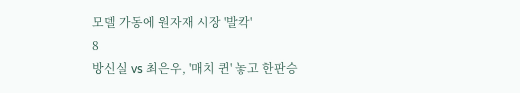모델 가동에 원자재 시장 '발칵'
8
방신실 vs 최은우, '매치 퀸' 놓고 한판승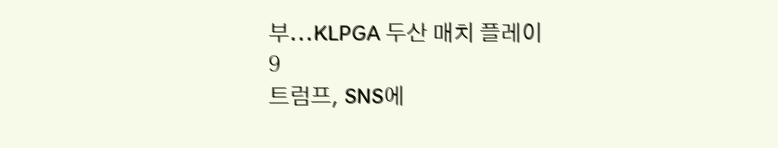부...KLPGA 두산 매치 플레이
9
트럼프, SNS에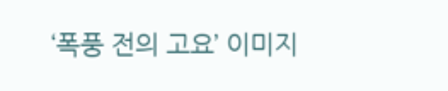‘폭풍 전의 고요’ 이미지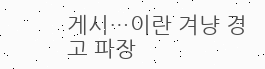게시…이란 겨냥 경고 파장